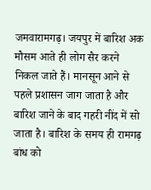जमवारामगढ़। जयपुर में बारिश अक मौसम आते ही लोग सैर करने निकल जाते हैं। मानसून आने से पहले प्रशासन जाग जाता है और बारिश जाने के बाद गहरी नींद में सो जाता है। बारिश के समय ही रामगढ़ बांध को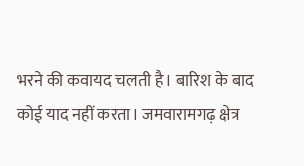भरने की कवायद चलती है। बारिश के बाद कोई याद नहीं करता। जमवारामगढ़ क्षेत्र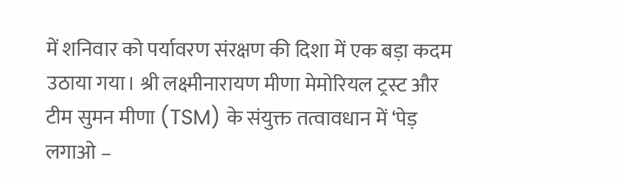में शनिवार को पर्यावरण संरक्षण की दिशा में एक बड़ा कदम उठाया गया। श्री लक्ष्मीनारायण मीणा मेमोरियल ट्रस्ट और टीम सुमन मीणा (TSM) के संयुक्त तत्वावधान में ‘पेड़ लगाओ –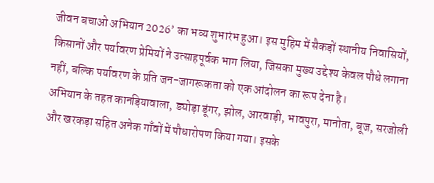जीवन बचाओ अभियान 2026’ का भव्य शुभारंभ हुआ। इस मुहिम में सैकड़ों स्थानीय निवासियों, किसानों और पर्यावरण प्रेमियों ने उत्साहपूर्वक भाग लिया, जिसका मुख्य उद्देश्य केवल पौधे लगाना नहीं, बल्कि पर्यावरण के प्रति जन-जागरूकता को एक आंदोलन का रूप देना है।
अभियान के तहत कानड़ियावाला, ड्योड़ा डूंगर, झोल, आरवाड़ी, भावपुरा, मानोता, बूज, सरजोली और खरकड़ा सहित अनेक गाँवों में पौधारोपण किया गया। इसके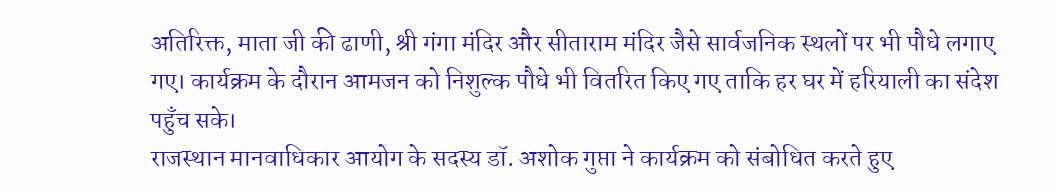अतिरिक्त, माता जी की ढाणी, श्री गंगा मंदिर और सीताराम मंदिर जैसे सार्वजनिक स्थलों पर भी पौधे लगाए गए। कार्यक्रम के दौरान आमजन को निशुल्क पौधे भी वितरित किए गए ताकि हर घर में हरियाली का संदेश पहुँच सके।
राजस्थान मानवाधिकार आयोग के सदस्य डॉ. अशोक गुप्ता ने कार्यक्रम को संबोधित करते हुए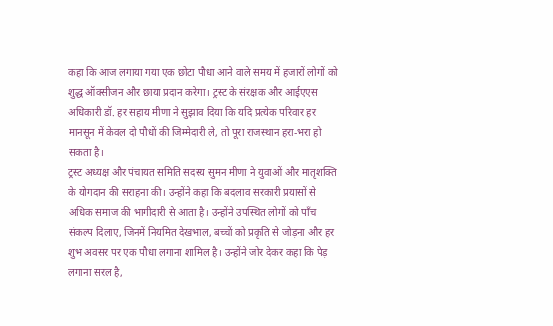कहा कि आज लगाया गया एक छोटा पौधा आने वाले समय में हजारों लोगों को शुद्ध ऑक्सीजन और छाया प्रदान करेगा। ट्रस्ट के संरक्षक और आईएएस अधिकारी डॉ. हर सहाय मीणा ने सुझाव दिया कि यदि प्रत्येक परिवार हर मानसून में केवल दो पौधों की जिम्मेदारी ले, तो पूरा राजस्थान हरा-भरा हो सकता है।
ट्रस्ट अध्यक्ष और पंचायत समिति सदस्य सुमन मीणा ने युवाओं और मातृशक्ति के योगदान की सराहना की। उन्होंने कहा कि बदलाव सरकारी प्रयासों से अधिक समाज की भागीदारी से आता है। उन्होंने उपस्थित लोगों को पाँच संकल्प दिलाए, जिनमें नियमित देखभाल, बच्चों को प्रकृति से जोड़ना और हर शुभ अवसर पर एक पौधा लगाना शामिल है। उन्होंने जोर देकर कहा कि पेड़ लगाना सरल है,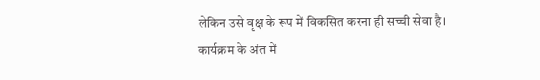लेकिन उसे वृक्ष के रूप में विकसित करना ही सच्ची सेवा है।
कार्यक्रम के अंत में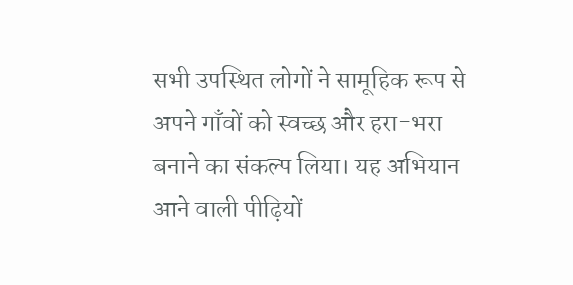सभी उपस्थित लोगों ने सामूहिक रूप से अपने गाँवों को स्वच्छ और हरा-भरा बनाने का संकल्प लिया। यह अभियान आने वाली पीढ़ियों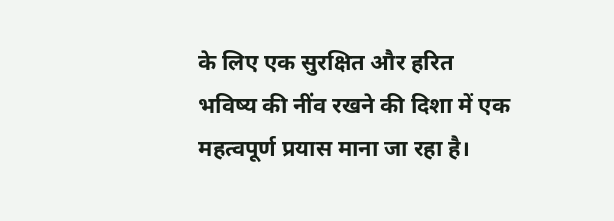के लिए एक सुरक्षित और हरित भविष्य की नींव रखने की दिशा में एक महत्वपूर्ण प्रयास माना जा रहा है।